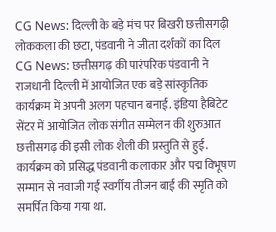CG News: दिल्ली के बड़े मंच पर बिखरी छत्तीसगढ़ी लोककला की छटा, पंडवानी ने जीता दर्शकों का दिल
CG News: छत्तीसगढ़ की पारंपरिक पंडवानी ने राजधानी दिल्ली में आयोजित एक बड़े सांस्कृतिक कार्यक्रम में अपनी अलग पहचान बनाई. इंडिया हैबिटेट सेंटर में आयोजित लोक संगीत सम्मेलन की शुरुआत छत्तीसगढ़ की इसी लोक शैली की प्रस्तुति से हुई. कार्यक्रम को प्रसिद्ध पंडवानी कलाकार और पद्म विभूषण सम्मान से नवाजी गईं स्वर्गीय तीजन बाई की स्मृति को समर्पित किया गया था.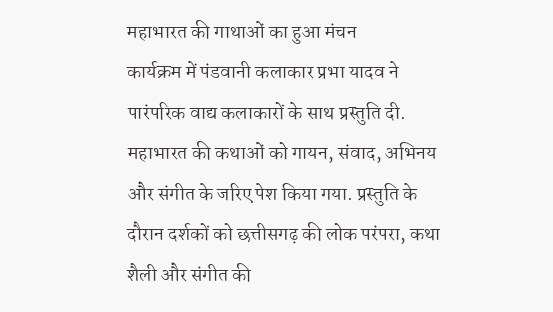महाभारत की गाथाओं का हुआ मंचन
कार्यक्रम में पंडवानी कलाकार प्रभा यादव ने पारंपरिक वाद्य कलाकारों के साथ प्रस्तुति दी. महाभारत की कथाओं को गायन, संवाद, अभिनय और संगीत के जरिए पेश किया गया. प्रस्तुति के दौरान दर्शकों को छत्तीसगढ़ की लोक परंपरा, कथा शैली और संगीत की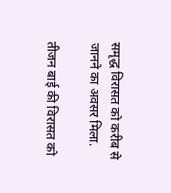समृद्ध विरासत को करीब से जानने का अवसर मिला.

तीजन बाई की विरासत को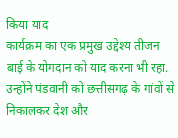किया याद
कार्यक्रम का एक प्रमुख उद्देश्य तीजन बाई के योगदान को याद करना भी रहा. उन्होंने पंडवानी को छत्तीसगढ़ के गांवों से निकालकर देश और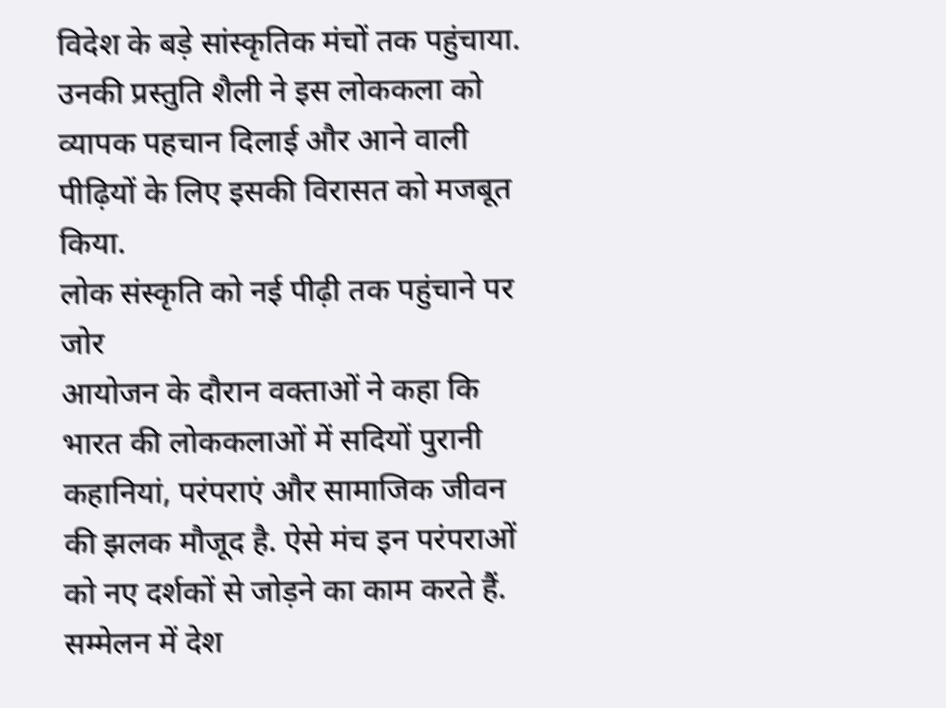विदेश के बड़े सांस्कृतिक मंचों तक पहुंचाया. उनकी प्रस्तुति शैली ने इस लोककला को व्यापक पहचान दिलाई और आने वाली पीढ़ियों के लिए इसकी विरासत को मजबूत किया.
लोक संस्कृति को नई पीढ़ी तक पहुंचाने पर जोर
आयोजन के दौरान वक्ताओं ने कहा कि भारत की लोककलाओं में सदियों पुरानी कहानियां, परंपराएं और सामाजिक जीवन की झलक मौजूद है. ऐसे मंच इन परंपराओं को नए दर्शकों से जोड़ने का काम करते हैं. सम्मेलन में देश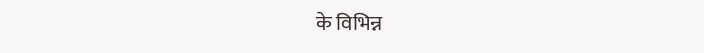के विभिन्न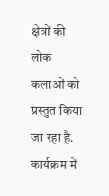क्षेत्रों की लोक कलाओं को प्रस्तुत किया जा रहा है. कार्यक्रम में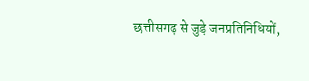छत्तीसगढ़ से जुड़े जनप्रतिनिधियों,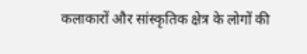कलाकारों और सांस्कृतिक क्षेत्र के लोगों की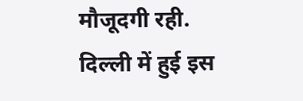मौजूदगी रही. दिल्ली में हुई इस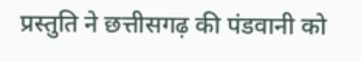प्रस्तुति ने छत्तीसगढ़ की पंडवानी को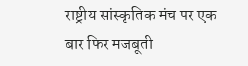राष्ट्रीय सांस्कृतिक मंच पर एक बार फिर मजबूती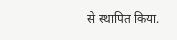से स्थापित किया.